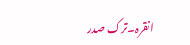انقرہ۔ترک صدر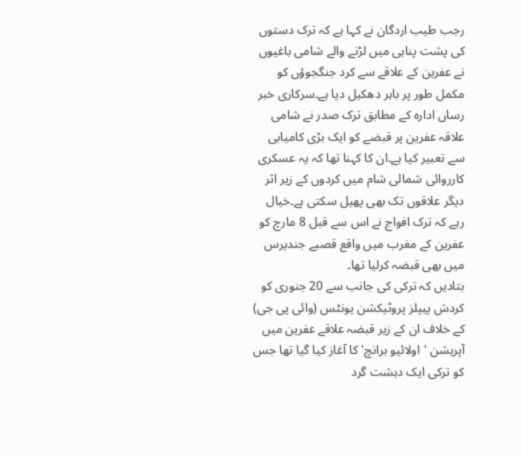رجب طیب اردگان نے کہا ہے کہ ترک دستوں کی پشت پناہی میں لڑنے والے شامی باغیوں نے عفرین کے علاقے سے کرد جنگجوؤں کو مکمل طور پر باہر دھکیل دیا ہے۔سرکاری خبر رساں ادارہ کے مطابق ترک صدر نے شامی علاقہ عفرین پر قبضے کو ایک بڑی کامیابی سے تعبیر کیا ہے۔ان کا کہنا تھا کہ یہ عسکری کارروائی شمالی شام میں کردوں کے زیر اثر دیگر علاقوں تک بھی پھیل سکتی ہے۔خیال رہے کہ ترک افواج نے اس سے قبل 8 مارچ کو عفرین کے مغرب میں واقع قصبے جندیرس میں بھی قبضہ کرلیا تھا۔
بتادیں کہ ترکی کی جانب سے 20 جنوری کو کردش پیپلز پروٹیکشن یونٹس (وائی پی جی) کے خلاف ان کے زیر قبضہ علاقے عفرین میں آپریشن 'اولائیو برانچ' کا آغاز کیا گیا تھا جس کو ترکی ایک دہشت گرد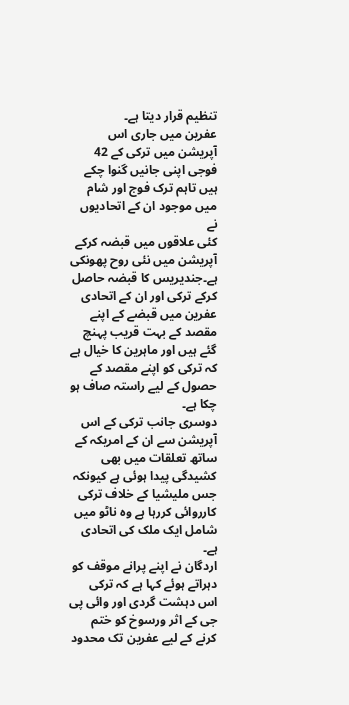تنظیم قرار دیتا ہے۔
عفرین میں جاری اس آپریشن میں ترکی کے 42 فوجی اپنی جانیں گنوا چکے ہیں تاہم ترک فوج اور شام میں موجود ان کے اتحادیوں نے
کئی علاقوں میں قبضہ کرکے آپریشن میں نئی روح پھونکی ہے۔جندیریس کا قبضہ حاصل کرکے ترکی اور ان کے اتحادی عفرین میں قبضے کے اپنے مقصد کے بہت قریب پہنچ گئے ہیں اور ماہرین کا خیال ہے کہ ترکی کو اپنے مقصد کے حصول کے لیے راستہ صاف ہو چکا ہے۔
دوسری جانب ترکی کے اس آپریشن سے ان کے امریکہ کے ساتھ تعلقات میں بھی کشیدگی پیدا ہوئی ہے کیونکہ جس ملیشیا کے خلاف ترکی کارروائی کررہا ہے وہ ناٹو میں شامل ایک ملک کی اتحادی ہے۔
اردگان نے اپنے پرانے موقف کو دہراتے ہوئے کہا ہے کہ ترکی اس دہشت گردی اور وائی پی جی کے اثر ورسوخ کو ختم کرنے کے لیے عفرین تک محدود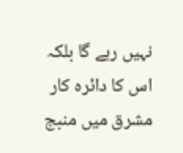نہیں رہے گا بلکہ اس کا دائرہ کار مشرق میں منبج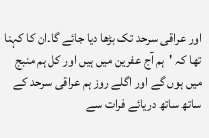اور عراقی سرحد تک بڑھا دیا جائے گا۔ان کا کہنا تھا کہ 'ہم آج عفرین میں ہیں اور کل ہم منبج میں ہوں گے اور اگلے روز ہم عراقی سرحد کے ساتھ ساتھ دریائے فرات سے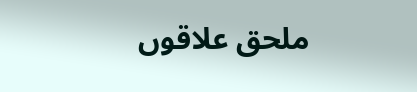ملحق علاقوں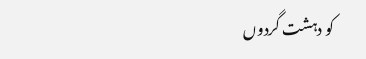کو دہشت گردوں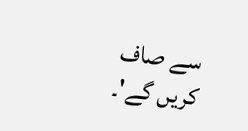سے صاف کریں گے'۔